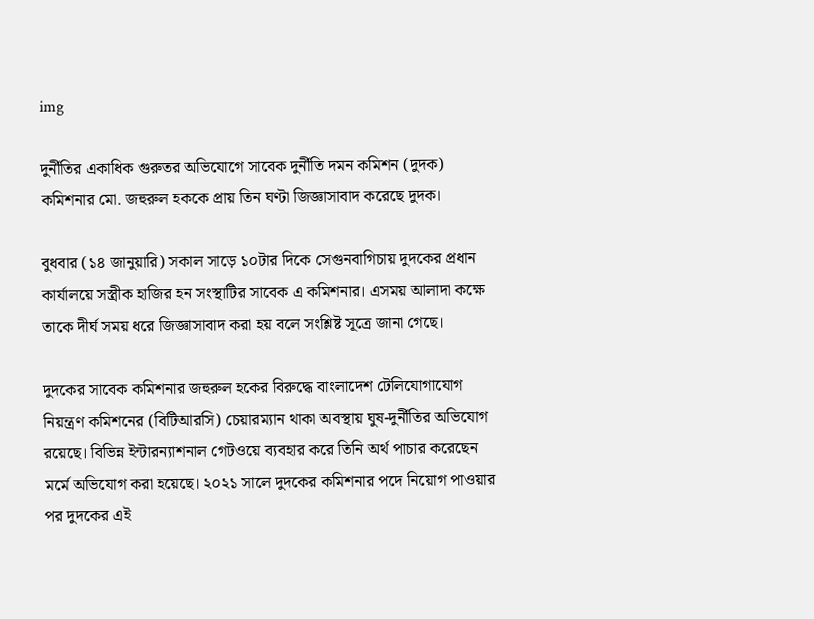img

দুর্নীতির একাধিক গুরুতর অভিযোগে সাবেক দুর্নীতি দমন কমিশন (দুদক) কমিশনার মো. জহুরুল হককে প্রায় তিন ঘণ্টা জিজ্ঞাসাবাদ করেছে দুদক।

বুধবার (১৪ জানুয়ারি) সকাল সাড়ে ১০টার দিকে সেগুনবাগিচায় দুদকের প্রধান কার্যালয়ে সস্ত্রীক হাজির হন সংস্থাটির সাবেক এ কমিশনার। এসময় আলাদা কক্ষে তাকে দীর্ঘ সময় ধরে জিজ্ঞাসাবাদ করা হয় বলে সংশ্লিষ্ট সূত্রে জানা গেছে।

দুদকের সাবেক কমিশনার জহুরুল হকের বিরুদ্ধে বাংলাদেশ টেলিযোগাযোগ নিয়ন্ত্রণ কমিশনের (বিটিআরসি) চেয়ারম্যান থাকা অবস্থায় ঘুষ-দুর্নীতির অভিযোগ রয়েছে। বিভিন্ন ইন্টারন্যাশনাল গেটওয়ে ব্যবহার করে তিনি অর্থ পাচার করেছেন মর্মে অভিযোগ করা হয়েছে। ২০২১ সালে দুদকের কমিশনার পদে নিয়োগ পাওয়ার পর দুদকের এই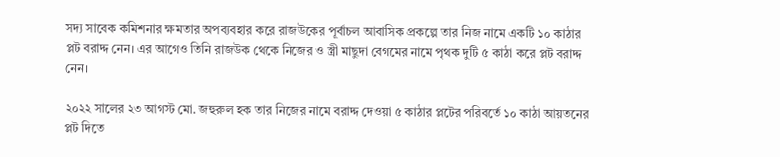সদ্য সাবেক কমিশনার ক্ষমতার অপব্যবহার করে রাজউকের পূর্বাচল আবাসিক প্রকল্পে তার নিজ নামে একটি ১০ কাঠার প্লট বরাদ্দ নেন। এর আগেও তিনি রাজউক থেকে নিজের ও স্ত্রী মাছুদা বেগমের নামে পৃথক দুটি ৫ কাঠা করে প্লট বরাদ্দ নেন।

২০২২ সালের ২৩ আগস্ট মো. জহুরুল হক তার নিজের নামে বরাদ্দ দেওয়া ৫ কাঠার প্লটের পরিবর্তে ১০ কাঠা আয়তনের প্লট দিতে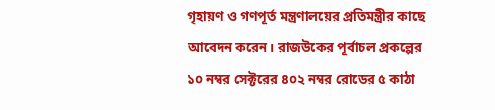গৃহায়ণ ও গণপূর্ত মন্ত্রণালয়ের প্রতিমন্ত্রীর কাছে আবেদন করেন। রাজউকের পূর্বাচল প্রকল্পের ১০ নম্বর সেক্টরের ৪০২ নম্বর রোডের ৫ কাঠা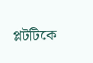প্লটটিকে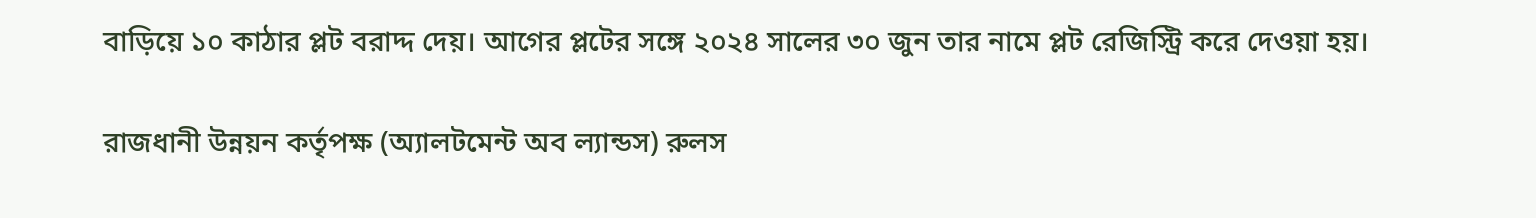বাড়িয়ে ১০ কাঠার প্লট বরাদ্দ দেয়। আগের প্লটের সঙ্গে ২০২৪ সালের ৩০ জুন তার নামে প্লট রেজিস্ট্রি করে দেওয়া হয়।

রাজধানী উন্নয়ন কর্তৃপক্ষ (অ্যালটমেন্ট অব ল্যান্ডস) রুলস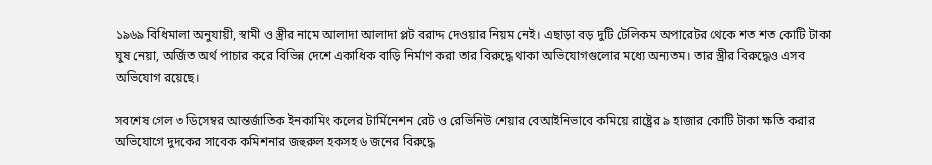১৯৬৯ বিধিমালা অনুযায়ী, স্বামী ও স্ত্রীর নামে আলাদা আলাদা প্লট বরাদ্দ দেওয়ার নিয়ম নেই। এছাড়া বড় দুটি টেলিকম অপারেটর থেকে শত শত কোটি টাকা ঘুষ নেয়া, অর্জিত অর্থ পাচার করে বিভিন্ন দেশে একাধিক বাড়ি নির্মাণ করা তার বিরুদ্ধে থাকা অভিযোগগুলোর মধ্যে অন্যতম। তার স্ত্রীর বিরুদ্ধেও এসব অভিযোগ রয়েছে।

সবশেষ গেল ৩ ডিসেম্বর আন্তর্জাতিক ইনকামিং কলের টার্মিনেশন রেট ও রেভিনিউ শেয়ার বেআইনিভাবে কমিয়ে রাষ্ট্রের ৯ হাজার কোটি টাকা ক্ষতি করার অভিযোগে দুদকের সাবেক কমিশনার জহুরুল হকসহ ৬ জনের বিরুদ্ধে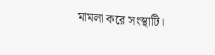মামলা করে সংস্থাটি।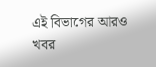এই বিভাগের আরও খবর